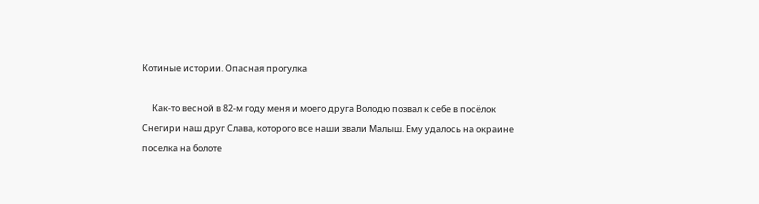Котиные истории. Опасная прогулка

     Как-то весной в 82-м году меня и моего друга Володю позвал к себе в посёлок Снегири наш друг Слава, которого все наши звали Малыш. Ему удалось на окраине поселка на болоте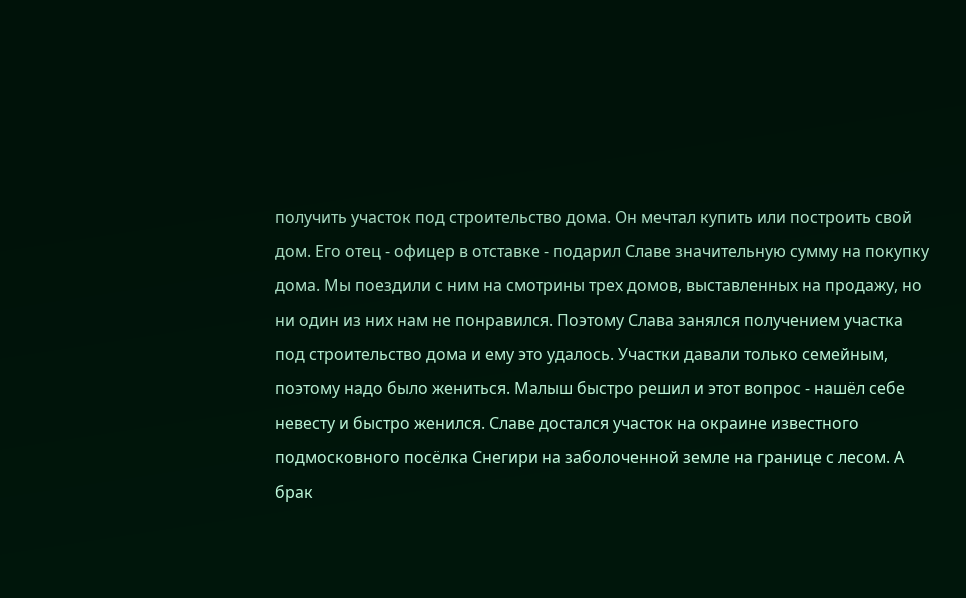получить участок под строительство дома. Он мечтал купить или построить свой дом. Его отец - офицер в отставке - подарил Славе значительную сумму на покупку дома. Мы поездили с ним на смотрины трех домов, выставленных на продажу, но ни один из них нам не понравился. Поэтому Слава занялся получением участка под строительство дома и ему это удалось. Участки давали только семейным, поэтому надо было жениться. Малыш быстро решил и этот вопрос - нашёл себе невесту и быстро женился. Славе достался участок на окраине известного подмосковного посёлка Снегири на заболоченной земле на границе с лесом. А брак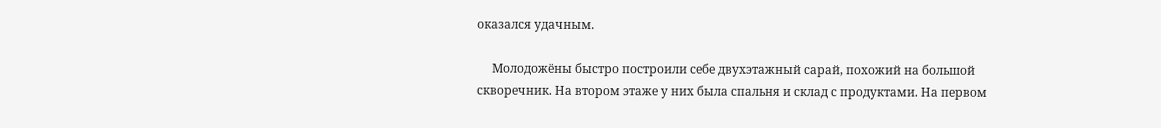оказался удачным.

     Молодожёны быстро построили себе двухэтажный сарай, похожий на большой скворечник. На втором этаже у них была спальня и склад с продуктами. На первом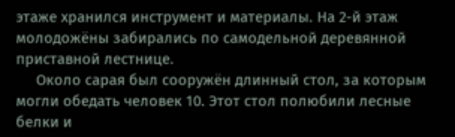этаже хранился инструмент и материалы. На 2-й этаж молодожёны забирались по самодельной деревянной приставной лестнице.
     Около сарая был сооружён длинный стол, за которым могли обедать человек 10. Этот стол полюбили лесные белки и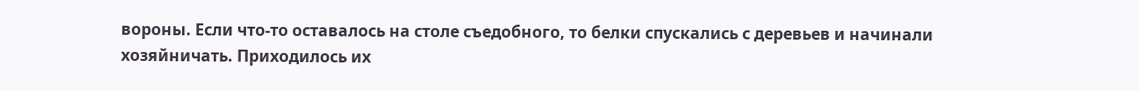вороны. Если что-то оставалось на столе съедобного, то белки спускались с деревьев и начинали хозяйничать. Приходилось их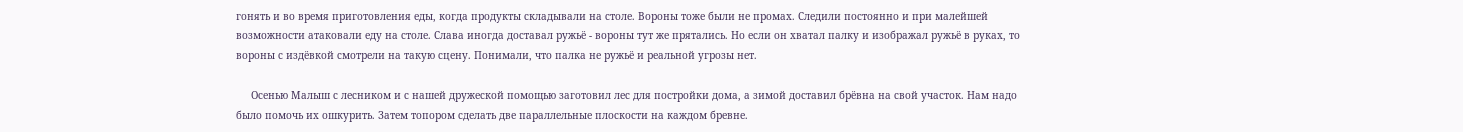гонять и во время приготовления еды, когда продукты складывали на столе. Вороны тоже были не промах. Следили постоянно и при малейшей возможности атаковали еду на столе. Слава иногда доставал ружьё - вороны тут же прятались. Но если он хватал палку и изображал ружьё в руках, то вороны с издёвкой смотрели на такую сцену. Понимали, что палка не ружьё и реальной угрозы нет.

     Осенью Малыш с лесником и с нашей дружеской помощью заготовил лес для постройки дома, а зимой доставил брёвна на свой участок. Нам надо было помочь их ошкурить. Затем топором сделать две параллельные плоскости на каждом бревне.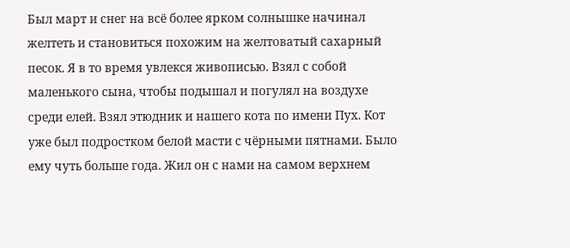Был март и снег на всё более ярком солнышке начинал желтеть и становиться похожим на желтоватый сахарный песок. Я в то время увлекся живописью. Взял с собой маленького сына, чтобы подышал и погулял на воздухе среди елей. Взял этюдник и нашего кота по имени Пух. Кот уже был подростком белой масти с чёрными пятнами. Было ему чуть больше года. Жил он с нами на самом верхнем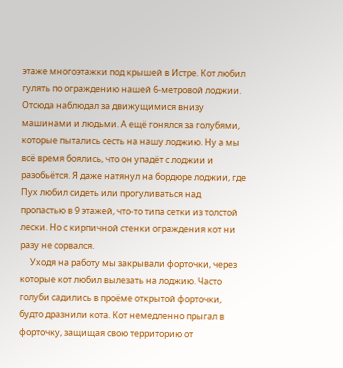этаже многоэтажки под крышей в Истре. Кот любил гулять по ограждению нашей 6-метровой лоджии. Отсюда наблюдал за движущимися внизу машинами и людьми. А ещё гонялся за голубями, которые пытались сесть на нашу лоджию. Ну а мы всё время боялись, что он упадёт с лоджии и разобьётся. Я даже натянул на бордюре лоджии, где Пух любил сидеть или прогуливаться над пропастью в 9 этажей, что-то типа сетки из толстой лески. Но с кирпичной стенки ограждения кот ни разу не сорвался.
     Уходя на работу мы закрывали форточки, через которые кот любил вылезать на лоджию. Часто голуби садились в проёме открытой форточки, будто дразнили кота. Кот немедленно прыгал в форточку, защищая свою территорию от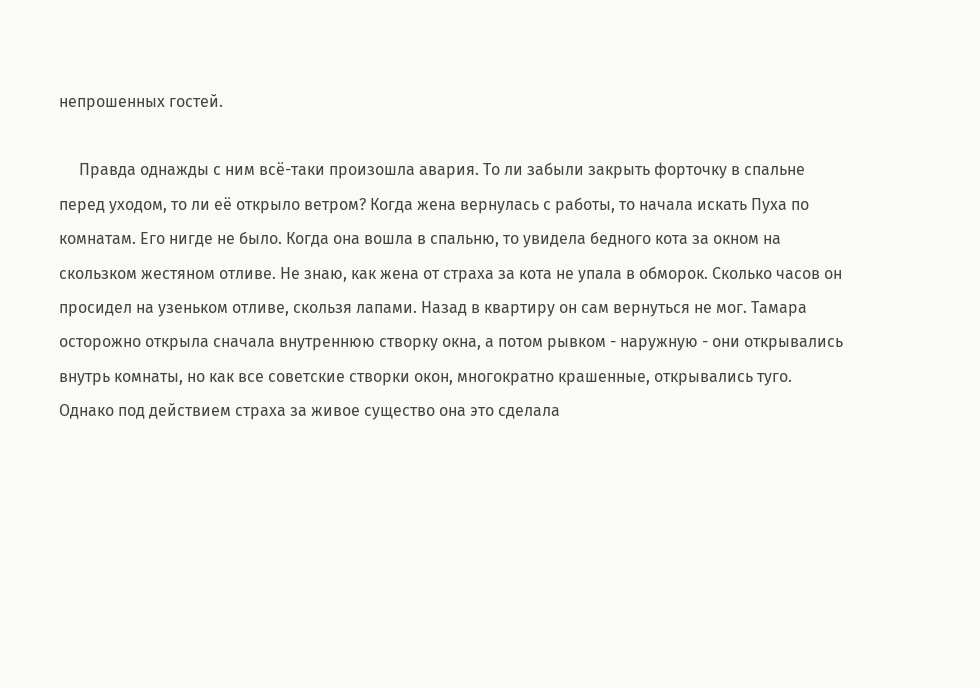непрошенных гостей.

     Правда однажды с ним всё-таки произошла авария. То ли забыли закрыть форточку в спальне перед уходом, то ли её открыло ветром? Когда жена вернулась с работы, то начала искать Пуха по комнатам. Его нигде не было. Когда она вошла в спальню, то увидела бедного кота за окном на скользком жестяном отливе. Не знаю, как жена от страха за кота не упала в обморок. Сколько часов он просидел на узеньком отливе, скользя лапами. Назад в квартиру он сам вернуться не мог. Тамара осторожно открыла сначала внутреннюю створку окна, а потом рывком - наружную - они открывались внутрь комнаты, но как все советские створки окон, многократно крашенные, открывались туго. Однако под действием страха за живое существо она это сделала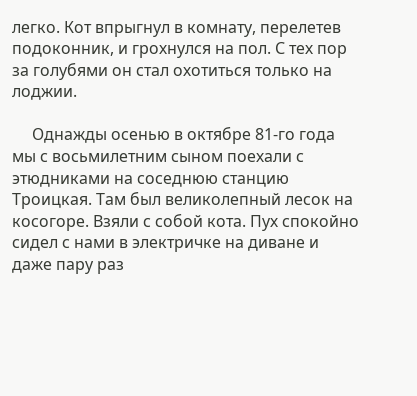легко. Кот впрыгнул в комнату, перелетев подоконник, и грохнулся на пол. С тех пор за голубями он стал охотиться только на лоджии.

     Однажды осенью в октябре 81-го года мы с восьмилетним сыном поехали с этюдниками на соседнюю станцию Троицкая. Там был великолепный лесок на косогоре. Взяли с собой кота. Пух спокойно сидел с нами в электричке на диване и даже пару раз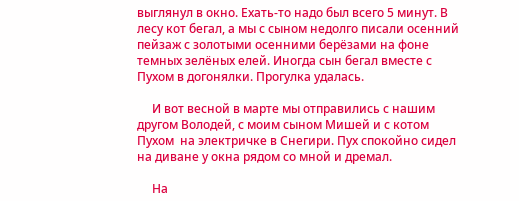выглянул в окно. Ехать-то надо был всего 5 минут. В лесу кот бегал, а мы с сыном недолго писали осенний пейзаж с золотыми осенними берёзами на фоне темных зелёных елей. Иногда сын бегал вместе с Пухом в догонялки. Прогулка удалась.

     И вот весной в марте мы отправились с нашим другом Володей, с моим сыном Мишей и с котом Пухом  на электричке в Снегири. Пух спокойно сидел на диване у окна рядом со мной и дремал.

     На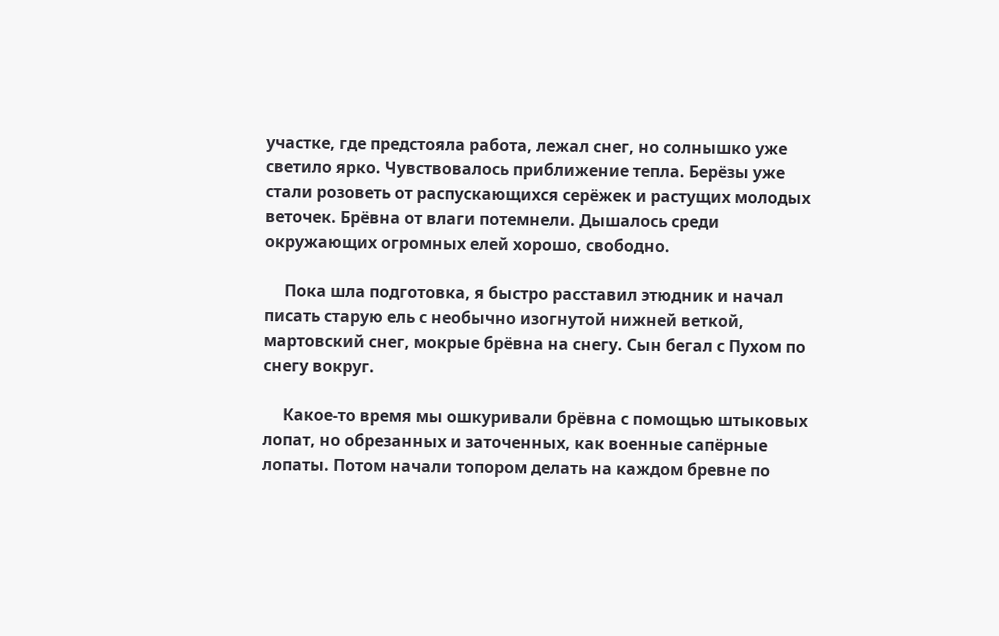участке, где предстояла работа, лежал снег, но солнышко уже светило ярко. Чувствовалось приближение тепла. Берёзы уже стали розоветь от распускающихся серёжек и растущих молодых веточек. Брёвна от влаги потемнели. Дышалось среди окружающих огромных елей хорошо, свободно.

     Пока шла подготовка, я быстро расставил этюдник и начал писать старую ель с необычно изогнутой нижней веткой, мартовский снег, мокрые брёвна на снегу. Сын бегал с Пухом по снегу вокруг.

     Какое-то время мы ошкуривали брёвна с помощью штыковых лопат, но обрезанных и заточенных, как военные сапёрные лопаты. Потом начали топором делать на каждом бревне по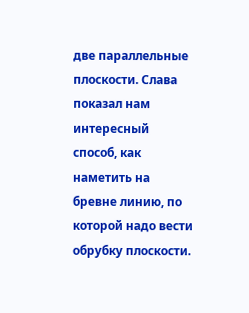две параллельные плоскости. Слава показал нам интересный способ, как наметить на бревне линию, по которой надо вести обрубку плоскости.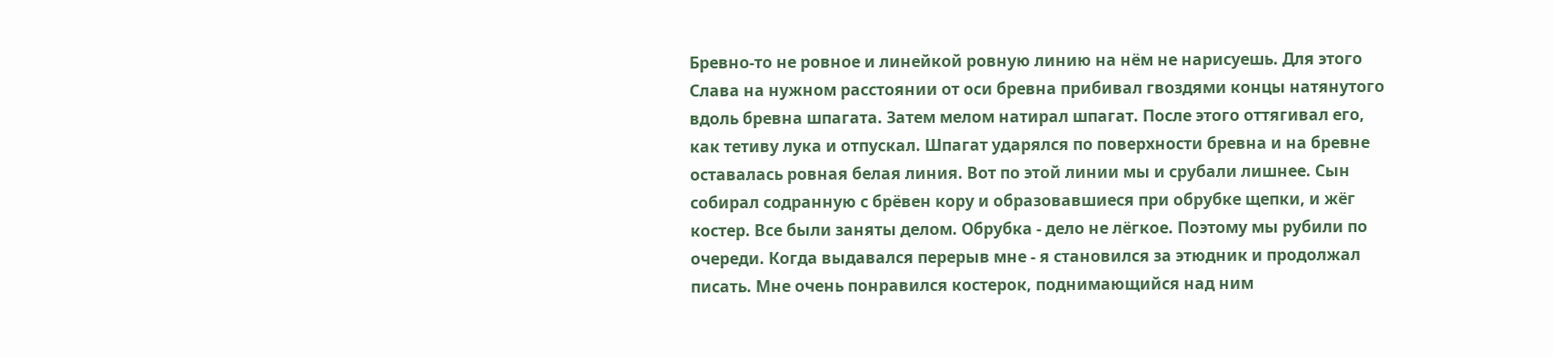Бревно-то не ровное и линейкой ровную линию на нём не нарисуешь. Для этого Слава на нужном расстоянии от оси бревна прибивал гвоздями концы натянутого вдоль бревна шпагата. Затем мелом натирал шпагат. После этого оттягивал его, как тетиву лука и отпускал. Шпагат ударялся по поверхности бревна и на бревне оставалась ровная белая линия. Вот по этой линии мы и срубали лишнее. Сын собирал содранную с брёвен кору и образовавшиеся при обрубке щепки, и жёг костер. Все были заняты делом. Обрубка - дело не лёгкое. Поэтому мы рубили по очереди. Когда выдавался перерыв мне - я становился за этюдник и продолжал писать. Мне очень понравился костерок, поднимающийся над ним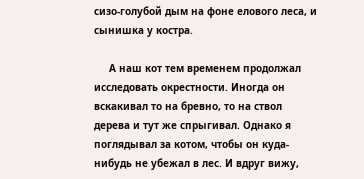сизо-голубой дым на фоне елового леса, и сынишка у костра.

     А наш кот тем временем продолжал исследовать окрестности. Иногда он вскакивал то на бревно, то на ствол дерева и тут же спрыгивал. Однако я поглядывал за котом, чтобы он куда-нибудь не убежал в лес. И вдруг вижу,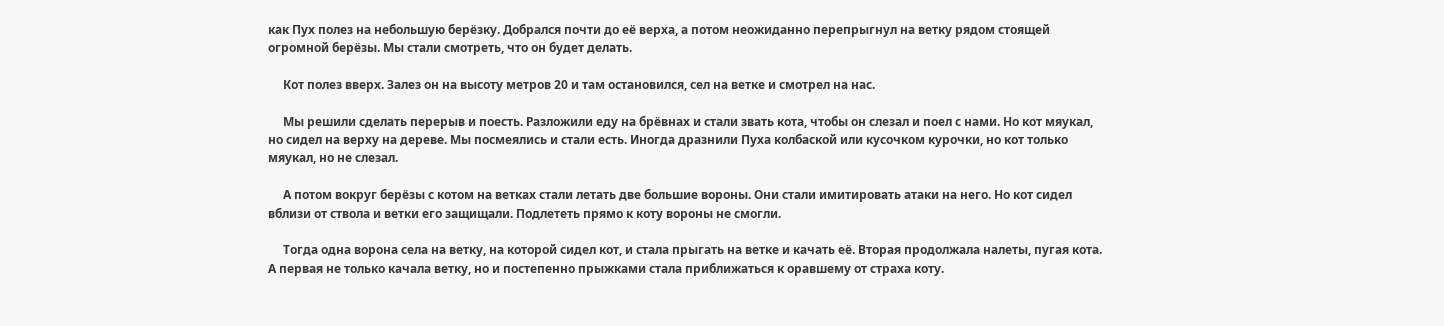как Пух полез на небольшую берёзку. Добрался почти до её верха, а потом неожиданно перепрыгнул на ветку рядом стоящей огромной берёзы. Мы стали смотреть, что он будет делать.

     Кот полез вверх. Залез он на высоту метров 20 и там остановился, сел на ветке и смотрел на нас.

     Мы решили сделать перерыв и поесть. Разложили еду на брёвнах и стали звать кота, чтобы он слезал и поел с нами. Но кот мяукал, но сидел на верху на дереве. Мы посмеялись и стали есть. Иногда дразнили Пуха колбаской или кусочком курочки, но кот только мяукал, но не слезал.

     А потом вокруг берёзы с котом на ветках стали летать две большие вороны. Они стали имитировать атаки на него. Но кот сидел вблизи от ствола и ветки его защищали. Подлететь прямо к коту вороны не смогли.

     Тогда одна ворона села на ветку, на которой сидел кот, и стала прыгать на ветке и качать её. Вторая продолжала налеты, пугая кота.  А первая не только качала ветку, но и постепенно прыжками стала приближаться к оравшему от страха коту.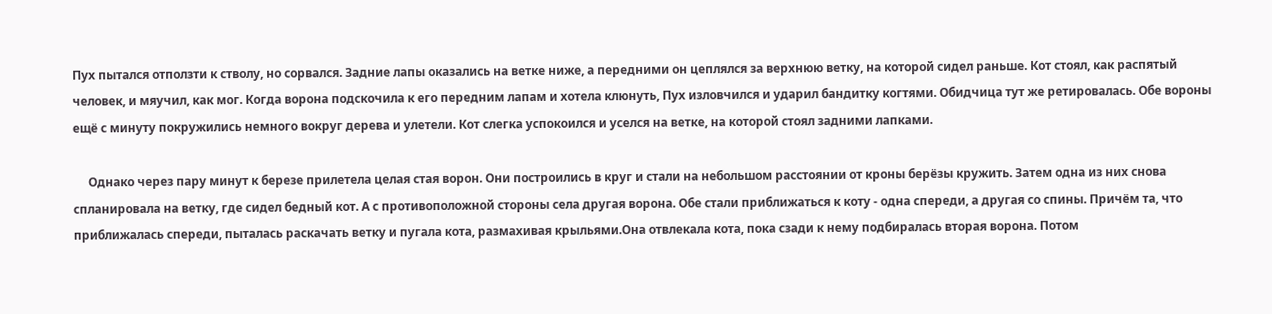Пух пытался отползти к стволу, но сорвался. Задние лапы оказались на ветке ниже, а передними он цеплялся за верхнюю ветку, на которой сидел раньше. Кот стоял, как распятый человек, и мяучил, как мог. Когда ворона подскочила к его передним лапам и хотела клюнуть, Пух изловчился и ударил бандитку когтями. Обидчица тут же ретировалась. Обе вороны ещё с минуту покружились немного вокруг дерева и улетели. Кот слегка успокоился и уселся на ветке, на которой стоял задними лапками.

     Однако через пару минут к березе прилетела целая стая ворон. Они построились в круг и стали на небольшом расстоянии от кроны берёзы кружить. Затем одна из них снова спланировала на ветку, где сидел бедный кот. А с противоположной стороны села другая ворона. Обе стали приближаться к коту - одна спереди, а другая со спины. Причём та, что приближалась спереди, пыталась раскачать ветку и пугала кота, размахивая крыльями.Она отвлекала кота, пока сзади к нему подбиралась вторая ворона. Потом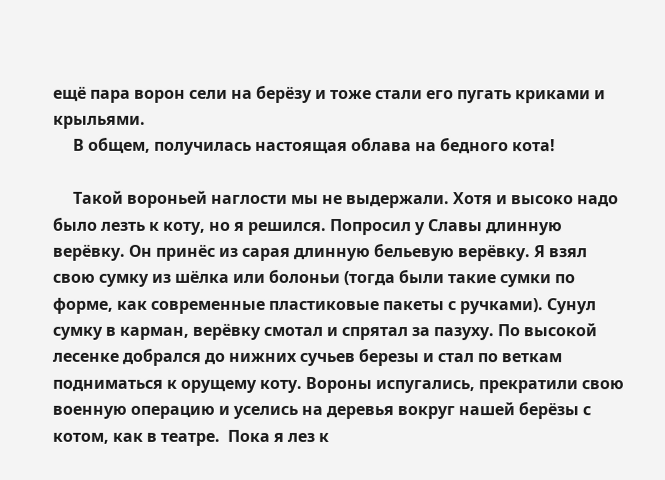ещё пара ворон сели на берёзу и тоже стали его пугать криками и крыльями.
     В общем, получилась настоящая облава на бедного кота!

     Такой вороньей наглости мы не выдержали. Хотя и высоко надо было лезть к коту, но я решился. Попросил у Славы длинную верёвку. Он принёс из сарая длинную бельевую верёвку. Я взял свою сумку из шёлка или болоньи (тогда были такие сумки по форме, как современные пластиковые пакеты с ручками). Сунул сумку в карман, верёвку смотал и спрятал за пазуху. По высокой лесенке добрался до нижних сучьев березы и стал по веткам подниматься к орущему коту. Вороны испугались, прекратили свою военную операцию и уселись на деревья вокруг нашей берёзы с котом, как в театре.  Пока я лез к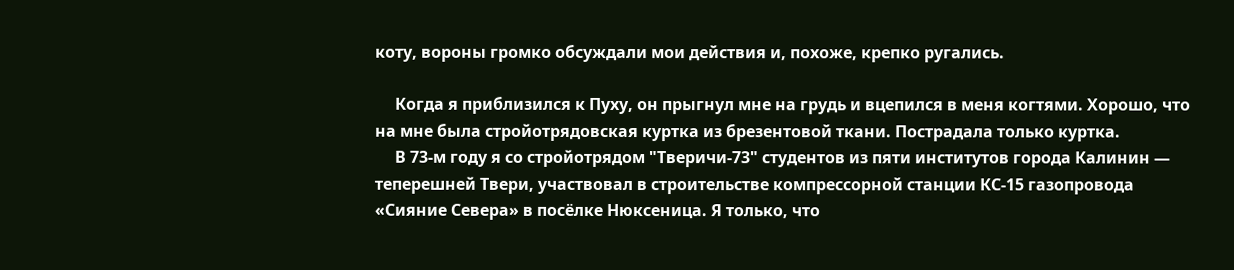коту, вороны громко обсуждали мои действия и, похоже, крепко ругались.

     Когда я приблизился к Пуху, он прыгнул мне на грудь и вцепился в меня когтями. Хорошо, что на мне была стройотрядовская куртка из брезентовой ткани. Пострадала только куртка.
     В 73-м году я со стройотрядом "Тверичи-73" студентов из пяти институтов города Калинин — теперешней Твери, участвовал в строительстве компрессорной станции КС-15 газопровода «Сияние Севера» в посёлке Нюксеница. Я только, что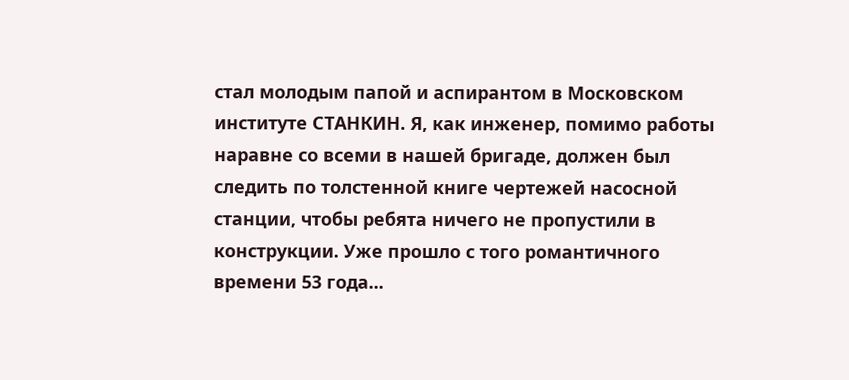стал молодым папой и аспирантом в Московском институте СТАНКИН. Я, как инженер, помимо работы наравне со всеми в нашей бригаде, должен был следить по толстенной книге чертежей насосной станции, чтобы ребята ничего не пропустили в конструкции. Уже прошло с того романтичного времени 53 года...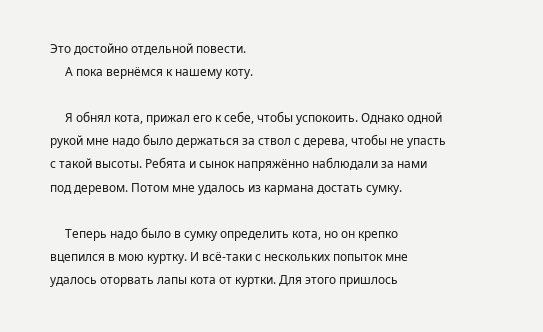Это достойно отдельной повести.
     А пока вернёмся к нашему коту.

     Я обнял кота, прижал его к себе, чтобы успокоить. Однако одной рукой мне надо было держаться за ствол с дерева, чтобы не упасть с такой высоты. Ребята и сынок напряжённо наблюдали за нами под деревом. Потом мне удалось из кармана достать сумку.

     Теперь надо было в сумку определить кота, но он крепко вцепился в мою куртку. И всё-таки с нескольких попыток мне удалось оторвать лапы кота от куртки. Для этого пришлось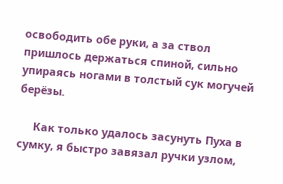освободить обе руки, а за ствол пришлось держаться спиной, сильно упираясь ногами в толстый сук могучей берёзы.

     Как только удалось засунуть Пуха в сумку, я быстро завязал ручки узлом,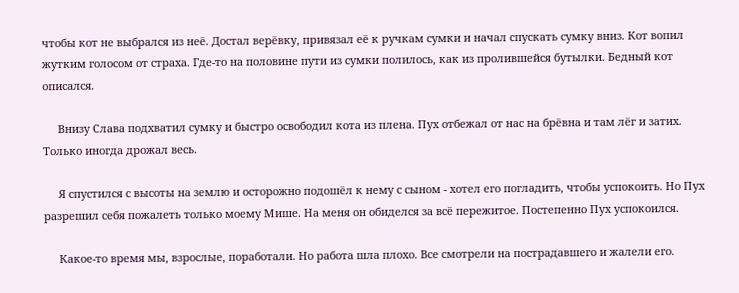чтобы кот не выбрался из неё. Достал верёвку, привязал её к ручкам сумки и начал спускать сумку вниз. Кот вопил жутким голосом от страха. Где-то на половине пути из сумки полилось, как из пролившейся бутылки. Бедный кот описался.

     Внизу Слава подхватил сумку и быстро освободил кота из плена. Пух отбежал от нас на брёвна и там лёг и затих. Только иногда дрожал весь.

     Я спустился с высоты на землю и осторожно подошёл к нему с сыном - хотел его погладить, чтобы успокоить. Но Пух разрешил себя пожалеть только моему Мише. На меня он обиделся за всё пережитое. Постепенно Пух успокоился.

     Какое-то время мы, взрослые, поработали. Но работа шла плохо. Все смотрели на пострадавшего и жалели его.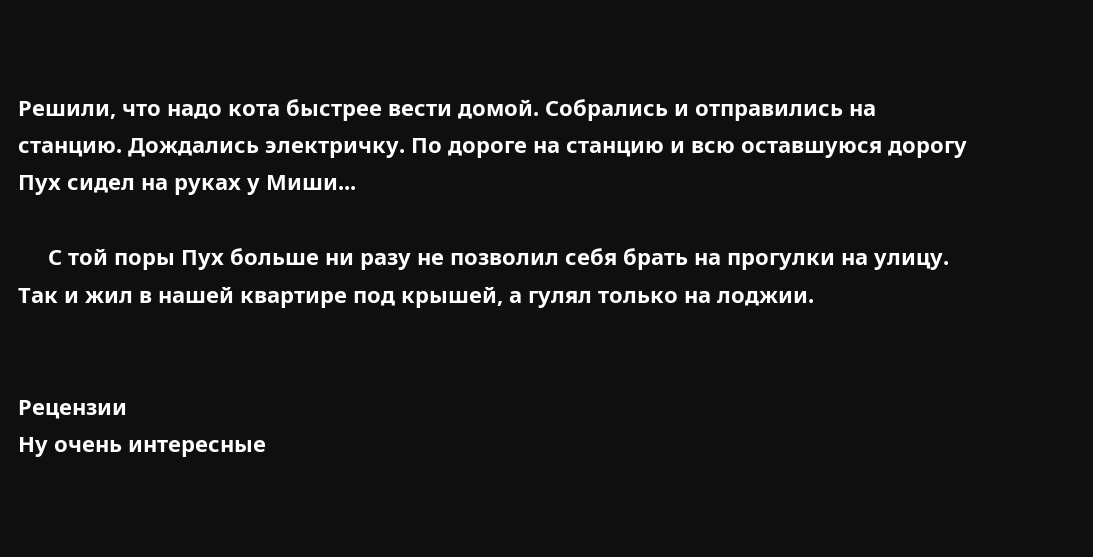Решили, что надо кота быстрее вести домой. Собрались и отправились на станцию. Дождались электричку. По дороге на станцию и всю оставшуюся дорогу Пух сидел на руках у Миши...

     С той поры Пух больше ни разу не позволил себя брать на прогулки на улицу. Так и жил в нашей квартире под крышей, а гулял только на лоджии.


Рецензии
Ну очень интересные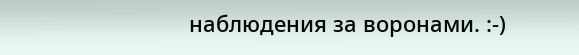наблюдения за воронами. :-)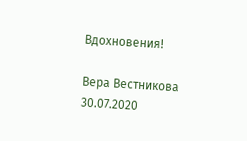Вдохновения!

Вера Вестникова   30.07.2020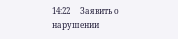14:22     Заявить о нарушении